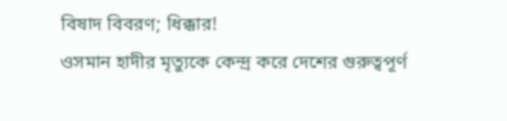বিষাদ বিবরণ; ধিক্কার!
ওসমান হাদীর মৃত্যুকে কেন্দ্র করে দেশের গুরুত্বপূর্ণ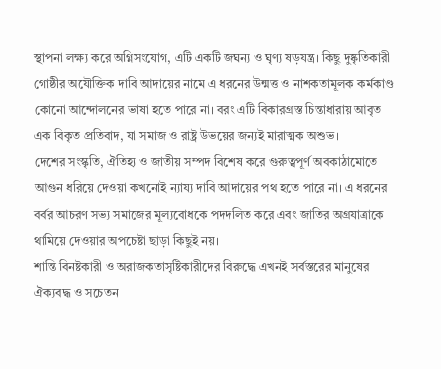স্থাপনা লক্ষ্য করে অগ্নিসংযোগ, এটি একটি জঘন্য ও ঘৃণ্য ষড়যন্ত্র। কিছু দুষ্কৃতিকারী গোষ্ঠীর অযৌক্তিক দাবি আদায়ের নামে এ ধরনের উন্মত্ত ও নাশকতামূলক কর্মকাণ্ড কোনো আন্দোলনের ভাষা হতে পারে না। বরং এটি বিকারগ্রস্ত চিন্তাধারায় আবৃত এক বিকৃত প্রতিবাদ, যা সমাজ ও রাষ্ট্র উভয়ের জন্যই মারাত্মক অশুভ।
দেশের সংস্কৃতি, ঐতিহ্য ও জাতীয় সম্পদ বিশেষ করে গুরুত্বপূর্ণ অবকাঠামোতে আগুন ধরিয়ে দেওয়া কখনোই ন্যায্য দাবি আদায়ের পথ হতে পারে না। এ ধরনের বর্বর আচরণ সভ্য সমাজের মূল্যবোধকে পদদলিত করে এবং জাতির অগ্রযাত্রাকে থামিয়ে দেওয়ার অপচেষ্টা ছাড়া কিছুই নয়।
শান্তি বিনষ্টকারী ও অরাজকতাসৃষ্টিকারীদের বিরুদ্ধে এখনই সর্বস্তরের মানুষের ঐক্যবদ্ধ ও সচেতন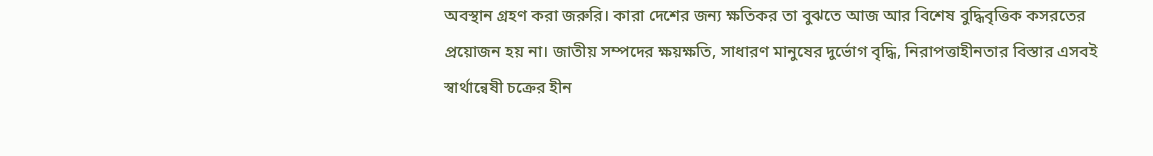অবস্থান গ্রহণ করা জরুরি। কারা দেশের জন্য ক্ষতিকর তা বুঝতে আজ আর বিশেষ বুদ্ধিবৃত্তিক কসরতের প্রয়োজন হয় না। জাতীয় সম্পদের ক্ষয়ক্ষতি, সাধারণ মানুষের দুর্ভোগ বৃদ্ধি, নিরাপত্তাহীনতার বিস্তার এসবই স্বার্থান্বেষী চক্রের হীন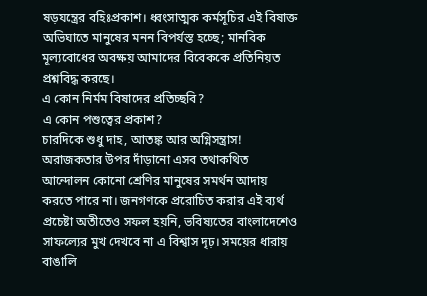ষড়যন্ত্রের বহিঃপ্রকাশ। ধ্বংসাত্মক কর্মসূচির এই বিষাক্ত অভিঘাতে মানুষের মনন বিপর্যস্ত হচ্ছে; মানবিক মূল্যবোধের অবক্ষয় আমাদের বিবেককে প্রতিনিয়ত প্রশ্নবিদ্ধ করছে।
এ কোন নির্মম বিষাদের প্রতিচ্ছবি?
এ কোন পশুত্বের প্রকাশ?
চারদিকে শুধু দাহ, আতঙ্ক আর অগ্নিসন্ত্রাস!
অরাজকতার উপর দাঁড়ানো এসব তথাকথিত আন্দোলন কোনো শ্রেণির মানুষের সমর্থন আদায় করতে পারে না। জনগণকে প্ররোচিত করার এই ব্যর্থ প্রচেষ্টা অতীতেও সফল হয়নি, ভবিষ্যতের বাংলাদেশেও সাফল্যের মুখ দেখবে না এ বিশ্বাস দৃঢ়। সময়ের ধারায় বাঙালি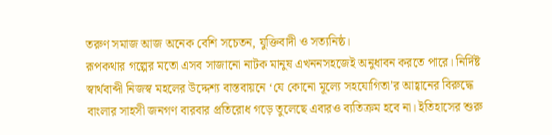তরুণ সমাজ আজ অনেক বেশি সচেতন, যুক্তিবাদী ও সত্যনিষ্ঠ।
রূপকথার গল্পের মতো এসব সাজানো নাটক মানুষ এখননসহজেই অনুধাবন করতে পারে। নির্দিষ্ট স্বার্থবাব্দী নিজস্ব মহলের উদ্দেশ্য বাস্তবায়নে ‘যে কোনো মূল্যে সহযোগিতা’র আহ্বানের বিরুদ্ধে বাংলার সাহসী জনগণ বারবার প্রতিরোধ গড়ে তুলেছে এবারও ব্যতিক্রম হবে না। ইতিহাসের শুরু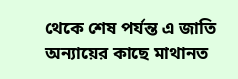থেকে শেষ পর্যন্ত এ জাতি অন্যায়ের কাছে মাথানত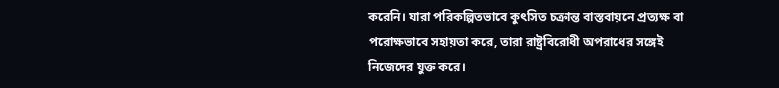করেনি। যারা পরিকল্পিতভাবে কুৎসিত চক্রান্ত বাস্তবায়নে প্রত্যক্ষ বা পরোক্ষভাবে সহায়তা করে, তারা রাষ্ট্রবিরোধী অপরাধের সঙ্গেই নিজেদের যুক্ত করে।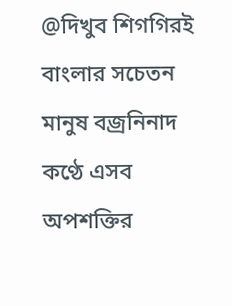@দিখুব শিগগিরই বাংলার সচেতন মানুষ বজ্রনিনাদ কণ্ঠে এসব অপশক্তির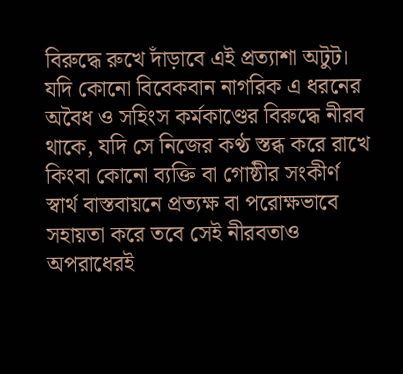বিরুদ্ধে রুখে দাঁড়াবে এই প্রত্যাশা অটুট।
যদি কোনো বিবেকবান নাগরিক এ ধরনের অবৈধ ও সহিংস কর্মকাণ্ডের বিরুদ্ধে নীরব থাকে, যদি সে নিজের কণ্ঠ স্তব্ধ করে রাখে কিংবা কোনো ব্যক্তি বা গোষ্ঠীর সংকীর্ণ স্বার্থ বাস্তবায়নে প্রত্যক্ষ বা পরোক্ষভাবে সহায়তা করে তবে সেই নীরবতাও অপরাধেরই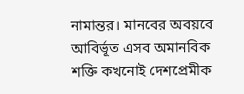নামান্তর। মানবের অবয়বে আবির্ভূত এসব অমানবিক শক্তি কখনোই দেশপ্রেমীক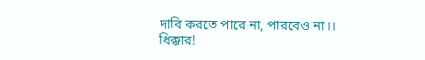দাবি করতে পারে না, পারবেও না।।
ধিক্কার!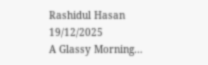Rashidul Hasan
19/12/2025
A Glassy Morning…